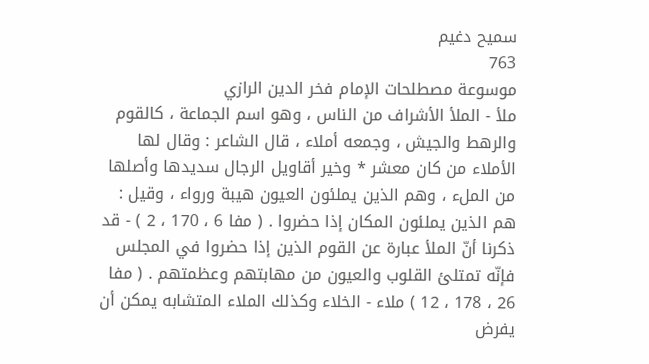سميح دغيم
763
موسوعة مصطلحات الإمام فخر الدين الرازي
ملأ - الملأ الأشراف من الناس ، وهو اسم الجماعة ، كالقوم والرهط والجيش ، وجمعه أملاء ، قال الشاعر : وقال لها الأملاء من كان معشر * وخير أقاويل الرجال سديدها وأصلها من الملء ، وهم الذين يملئون العيون هيبة ورواء ، وقيل : هم الذين يملئون المكان إذا حضروا . ( مفا 6 ، 170 ، 2 ) - قد ذكرنا أنّ الملأ عبارة عن القوم الذين إذا حضروا في المجلس فإنّه تمتلئ القلوب والعيون من مهابتهم وعظمتهم . ( مفا 26 ، 178 ، 12 ) ملاء - الخلاء وكذلك الملاء المتشابه يمكن أن يفرض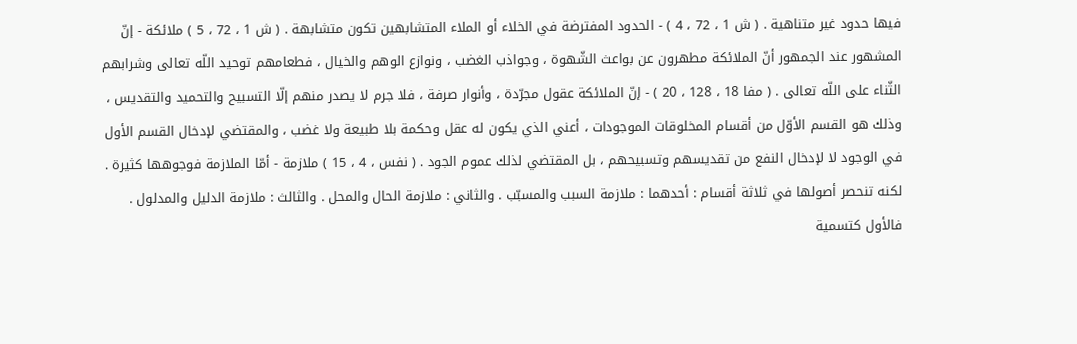فيها حدود غير متناهية . ( ش 1 ، 72 ، 4 ) - الحدود المفترضة في الخلاء أو الملاء المتشابهين تكون متشابهة . ( ش 1 ، 72 ، 5 ) ملائكة - إنّ المشهور عند الجمهور أنّ الملائكة مطهرون عن بواعث الشّهوة ، وجواذب الغضب ، ونوازع الوهم والخيال ، فطعامهم توحيد اللّه تعالى وشرابهم الثّناء على اللّه تعالى . ( مفا 18 ، 128 ، 20 ) - إنّ الملائكة عقول مجرّدة ، وأنوار صرفة ، فلا جرم لا يصدر منهم إلّا التسبيح والتحميد والتقديس ، وذلك هو القسم الأوّل من أقسام المخلوقات الموجودات ، أعني الذي يكون له عقل وحكمة بلا طبيعة ولا غضب ، والمقتضي لإدخال القسم الأول في الوجود لا لإدخال النفع من تقديسهم وتسبيحهم ، بل المقتضي لذلك عموم الجود . ( نفس ، 4 ، 15 ) ملازمة - أمّا الملازمة فوجوهها كثيرة . لكنه تنحصر أصولها في ثلاثة أقسام : أحدهما : ملازمة السبب والمسبّب . والثاني : ملازمة الحال والمحل . والثالث : ملازمة الدليل والمدلول . فالأول كتسمية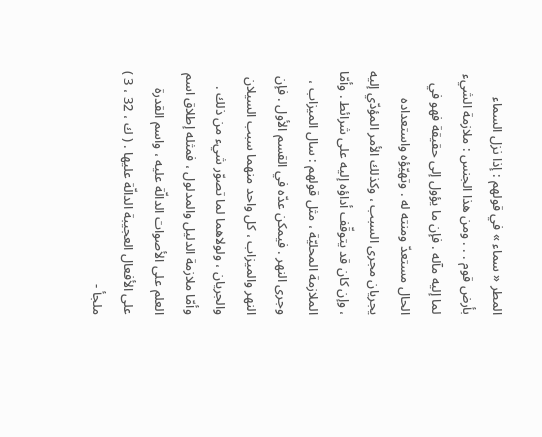المطر « سماء » في قولهم : إذا نزل السماء بأرض قوم . . . ومن هذا الجنس : ملازمة الشيء لما إليه مآله . فإن ما يؤول إلى حقيقة فهو في الحال مستعدّ ومنته له . وتهيّؤه واستعداده يجريان مجرى السبب ، وكذلك الأمر المؤدّي إليه ، وإن كان قد يتوقّف أداؤه إليه على شرائط . وأمّا الملازمة المحليّة ، مثل قولهم : سال الميزاب ، وجرى النهر . فيمكن عدّه في القسم الأول . فإن النهر والميزاب ، كل واحد منهما سبب السيلان والجريان ، ولولاهما لما تصوّر شيء من ذلك . وأمّا ملازمة الدليل والمدلول ، فمثله إطلاق اسم العلم على الأصوات الدالّة عليه ، واسم القدرة على الأفعال العجيبة الدالّة عليها . ( ك ، 32 ، 3 ) ملجأ -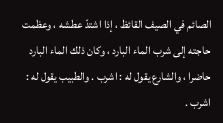الصائم في الصيف القائظ ، إذا اشتدّ عطشه ، وعظمت حاجته إلى شرب الماء البارد ، وكان ذلك الماء البارد حاضرا ، والشارع يقول له : اشرب . والطبيب يقول له : اشرب .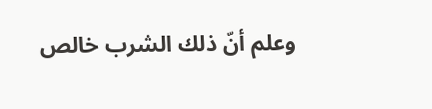وعلم أنّ ذلك الشرب خالص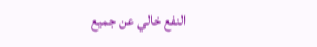النفع خالي عن جميع